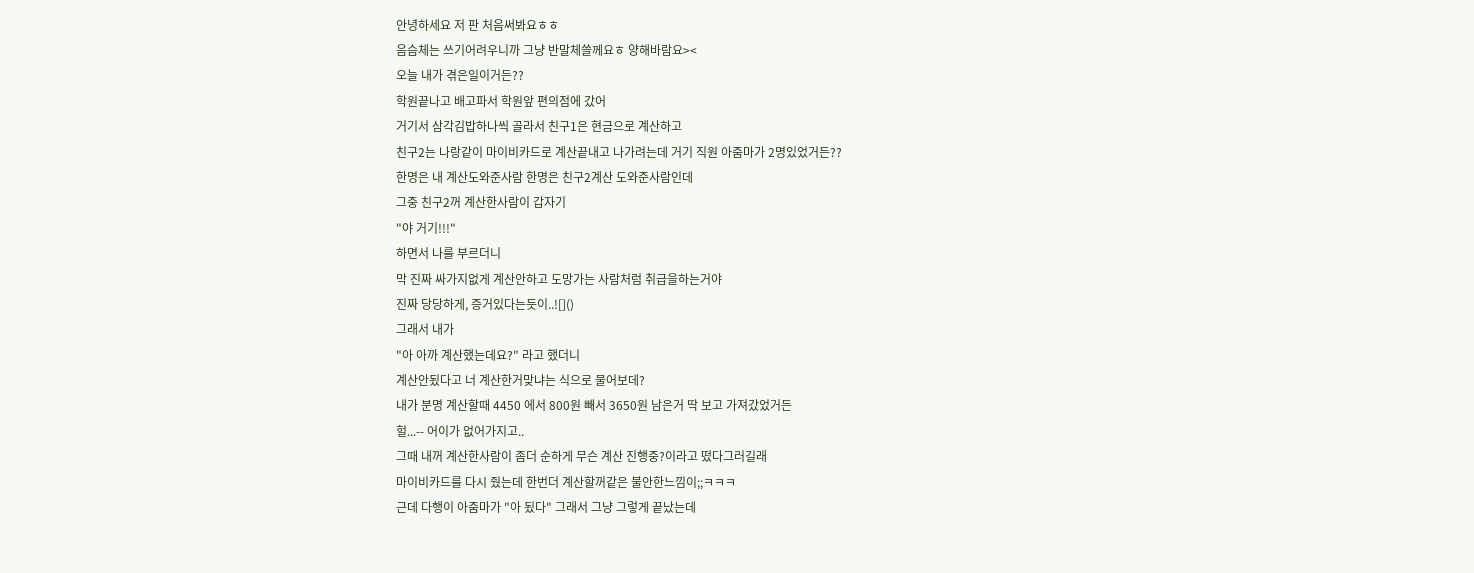안녕하세요 저 판 처음써봐요ㅎㅎ
음슴체는 쓰기어려우니까 그냥 반말체쓸께요ㅎ 양해바람요><
오늘 내가 겪은일이거든??
학원끝나고 배고파서 학원앞 편의점에 갔어
거기서 삼각김밥하나씩 골라서 친구1은 현금으로 계산하고
친구2는 나랑같이 마이비카드로 계산끝내고 나가려는데 거기 직원 아줌마가 2명있었거든??
한명은 내 계산도와준사람 한명은 친구2계산 도와준사람인데
그중 친구2꺼 계산한사람이 갑자기
"야 거기!!!"
하면서 나를 부르더니
막 진짜 싸가지없게 계산안하고 도망가는 사람처럼 취급을하는거야
진짜 당당하게, 증거있다는듯이..![]()
그래서 내가
"아 아까 계산했는데요?" 라고 했더니
계산안됬다고 너 계산한거맞냐는 식으로 물어보데?
내가 분명 계산할때 4450 에서 800원 빼서 3650원 남은거 딱 보고 가져갔었거든
헐...-- 어이가 없어가지고..
그때 내꺼 계산한사람이 좀더 순하게 무슨 계산 진행중?이라고 떴다그러길래
마이비카드를 다시 줬는데 한번더 계산할꺼같은 불안한느낌이;;ㅋㅋㅋ
근데 다행이 아줌마가 "아 됬다" 그래서 그냥 그렇게 끝났는데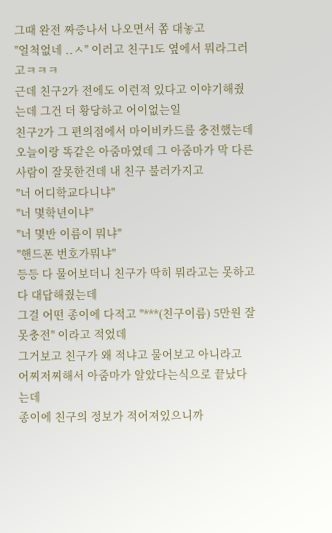그때 완전 짜증나서 나오면서 쫌 대놓고
"얼척없네 ..ㅅ" 이러고 친구1도 옆에서 뭐라그러고ㅋㅋㅋ
근데 친구2가 전에도 이런적 있다고 이야기해줬는데 그건 더 황당하고 어이없는일
친구2가 그 편의점에서 마이비카드를 충전했는데
오늘이랑 똑같은 아줌마였데 그 아줌마가 막 다른사람이 잘못한건데 내 친구 불러가지고
"너 어디학교다니냐"
"너 몇학년이냐"
"너 몇반 이름이 뭐냐"
"핸드폰 번호가뭐냐"
등등 다 물어보더니 친구가 딱히 뭐라고는 못하고 다 대답해줬는데
그걸 어떤 종이에 다적고 "***(친구이름) 5만원 잘못충전" 이라고 적었데
그거보고 친구가 왜 적냐고 물어보고 아니라고
어찌저찌해서 아줌마가 알았다는식으로 끝났다는데
종이에 친구의 정보가 적어져있으니까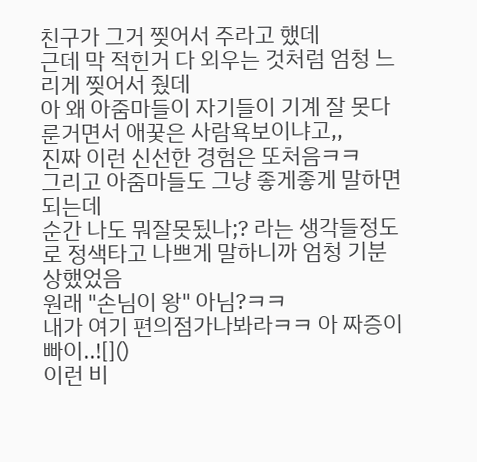친구가 그거 찢어서 주라고 했데
근데 막 적힌거 다 외우는 것처럼 엄청 느리게 찢어서 줬데
아 왜 아줌마들이 자기들이 기계 잘 못다룬거면서 애꿎은 사람욕보이냐고,,
진짜 이런 신선한 경험은 또처음ㅋㅋ
그리고 아줌마들도 그냥 좋게좋게 말하면되는데
순간 나도 뭐잘못됬나;? 라는 생각들정도로 정색타고 나쁘게 말하니까 엄청 기분상했었음
원래 "손님이 왕" 아님?ㅋㅋ
내가 여기 편의점가나봐라ㅋㅋ 아 짜증이빠이..![]()
이런 비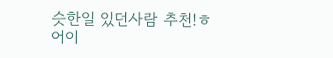슷한일 있던사람 추천!ㅎ
어이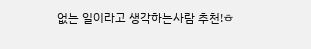없는 일이라고 생각하는사람 추천!ㅎ